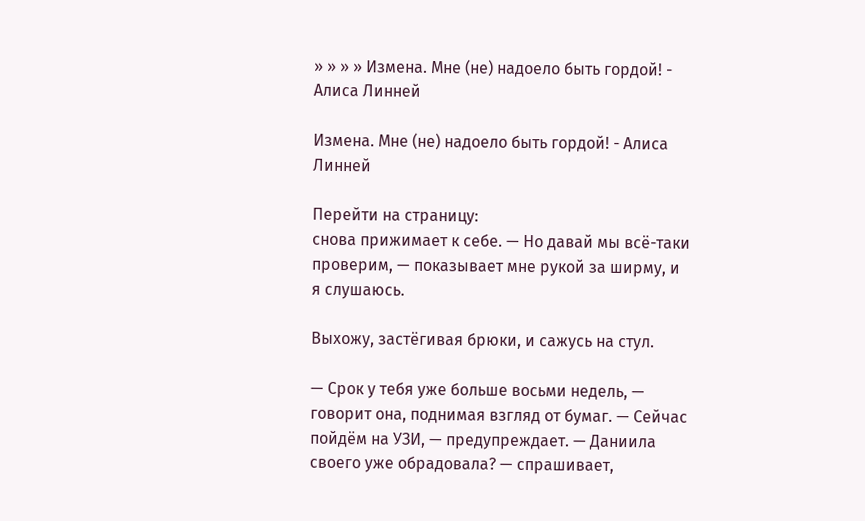» » » » Измена. Мне (не) надоело быть гордой! - Алиса Линней

Измена. Мне (не) надоело быть гордой! - Алиса Линней

Перейти на страницу:
снова прижимает к себе. — Но давай мы всё-таки проверим, — показывает мне рукой за ширму, и я слушаюсь.

Выхожу, застёгивая брюки, и сажусь на стул.

— Срок у тебя уже больше восьми недель, — говорит она, поднимая взгляд от бумаг. — Сейчас пойдём на УЗИ, — предупреждает. — Даниила своего уже обрадовала? — спрашивает,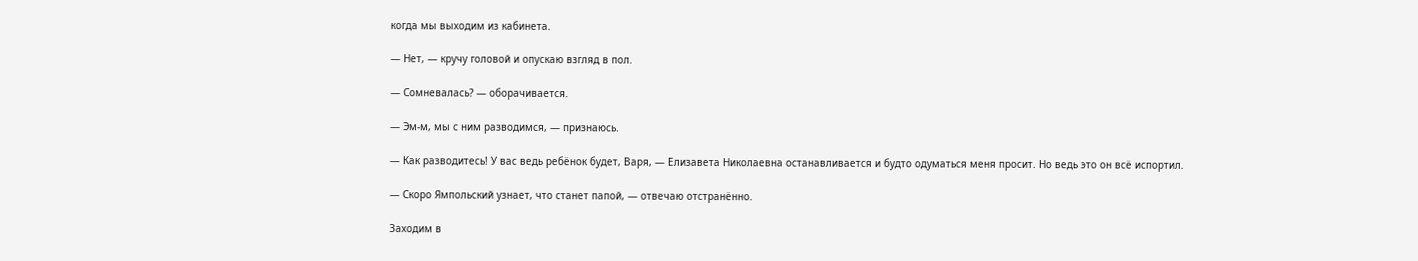когда мы выходим из кабинета.

— Нет, — кручу головой и опускаю взгляд в пол.

— Сомневалась? — оборачивается.

— Эм-м, мы с ним разводимся, — признаюсь.

— Как разводитесь! У вас ведь ребёнок будет, Варя, — Елизавета Николаевна останавливается и будто одуматься меня просит. Но ведь это он всё испортил.

— Скоро Ямпольский узнает, что станет папой, — отвечаю отстранённо.

Заходим в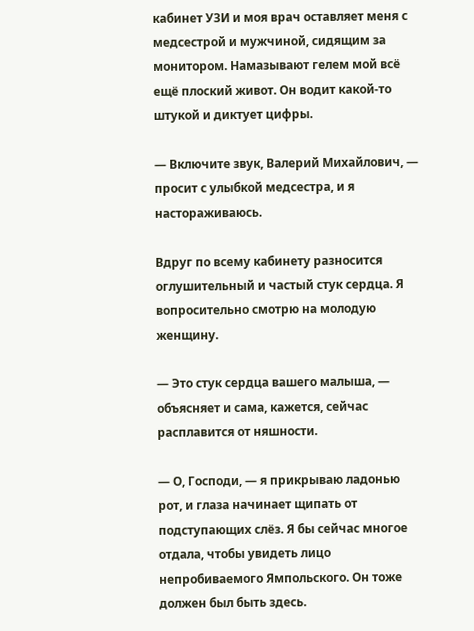кабинет УЗИ и моя врач оставляет меня с медсестрой и мужчиной, сидящим за монитором. Намазывают гелем мой всё ещё плоский живот. Он водит какой-то штукой и диктует цифры.

— Включите звук, Валерий Михайлович, — просит с улыбкой медсестра, и я настораживаюсь.

Вдруг по всему кабинету разносится оглушительный и частый стук сердца. Я вопросительно смотрю на молодую женщину.

— Это стук сердца вашего малыша, — объясняет и сама, кажется, сейчас расплавится от няшности.

— О, Господи, — я прикрываю ладонью рот, и глаза начинает щипать от подступающих слёз. Я бы сейчас многое отдала, чтобы увидеть лицо непробиваемого Ямпольского. Он тоже должен был быть здесь.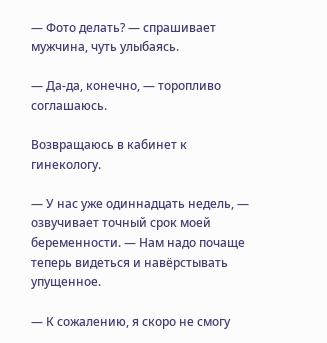— Фото делать? — спрашивает мужчина, чуть улыбаясь.

— Да-да, конечно, — торопливо соглашаюсь.

Возвращаюсь в кабинет к гинекологу.

— У нас уже одиннадцать недель, — озвучивает точный срок моей беременности. — Нам надо почаще теперь видеться и навёрстывать упущенное.

— К сожалению, я скоро не смогу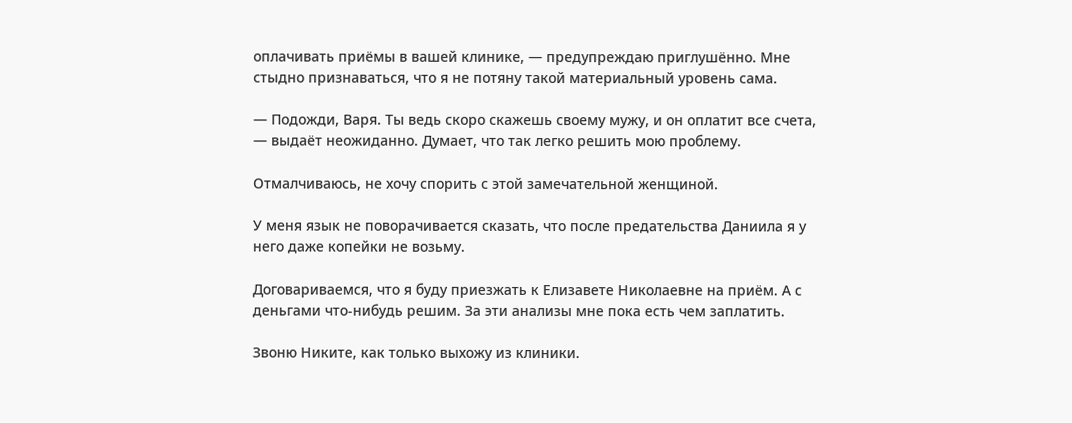оплачивать приёмы в вашей клинике, — предупреждаю приглушённо. Мне стыдно признаваться, что я не потяну такой материальный уровень сама.

— Подожди, Варя. Ты ведь скоро скажешь своему мужу, и он оплатит все счета, — выдаёт неожиданно. Думает, что так легко решить мою проблему.

Отмалчиваюсь, не хочу спорить с этой замечательной женщиной.

У меня язык не поворачивается сказать, что после предательства Даниила я у него даже копейки не возьму.

Договариваемся, что я буду приезжать к Елизавете Николаевне на приём. А с деньгами что-нибудь решим. За эти анализы мне пока есть чем заплатить.

Звоню Никите, как только выхожу из клиники.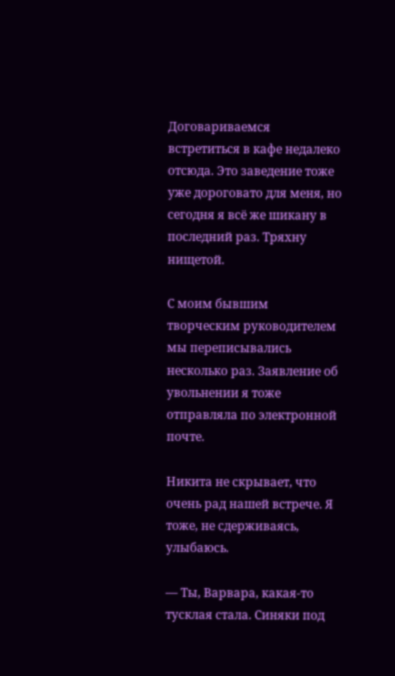Договариваемся встретиться в кафе недалеко отсюда. Это заведение тоже уже дороговато для меня, но сегодня я всё же шикану в последний раз. Тряхну нищетой.

С моим бывшим творческим руководителем мы переписывались несколько раз. Заявление об увольнении я тоже отправляла по электронной почте.

Никита не скрывает, что очень рад нашей встрече. Я тоже, не сдерживаясь, улыбаюсь.

— Ты, Варвара, какая-то тусклая стала. Синяки под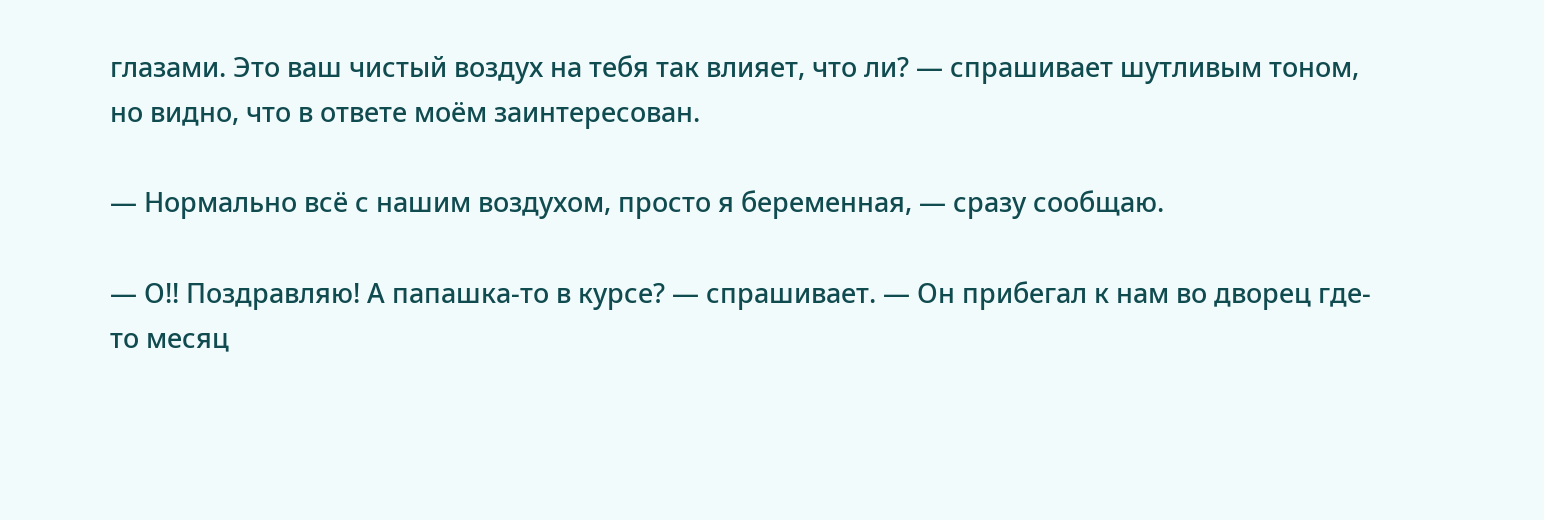глазами. Это ваш чистый воздух на тебя так влияет, что ли? — спрашивает шутливым тоном, но видно, что в ответе моём заинтересован.

— Нормально всё с нашим воздухом, просто я беременная, — сразу сообщаю.

— О!! Поздравляю! А папашка-то в курсе? — спрашивает. — Он прибегал к нам во дворец где-то месяц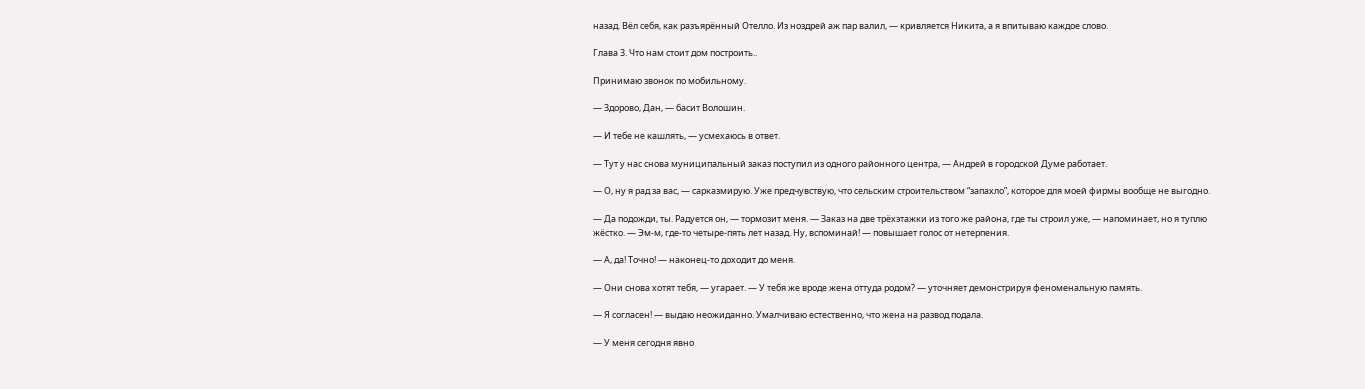назад. Вёл себя, как разъярённый Отелло. Из ноздрей аж пар валил, — кривляется Никита, а я впитываю каждое слово.

Глава 3. Что нам стоит дом построить..

Принимаю звонок по мобильному.

— Здорово, Дан, — басит Волошин.

— И тебе не кашлять, — усмехаюсь в ответ.

— Тут у нас снова муниципальный заказ поступил из одного районного центра, — Андрей в городской Думе работает.

— О, ну я рад за вас, — сарказмирую. Уже предчувствую, что сельским строительством “запахло”, которое для моей фирмы вообще не выгодно.

— Да подожди, ты. Радуется он, — тормозит меня. — Заказ на две трёхэтажки из того же района, где ты строил уже, — напоминает, но я туплю жёстко. — Эм-м, где-то четыре-пять лет назад. Ну, вспоминай! — повышает голос от нетерпения.

— А, да! Точно! — наконец-то доходит до меня.

— Они снова хотят тебя, — угарает. — У тебя же вроде жена оттуда родом? — уточняет демонстрируя феноменальную память.

— Я согласен! — выдаю неожиданно. Умалчиваю естественно, что жена на развод подала.

— У меня сегодня явно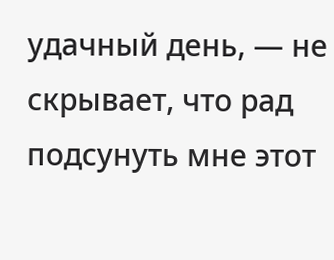удачный день, — не скрывает, что рад подсунуть мне этот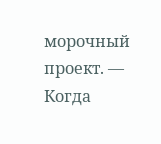морочный проект. — Когда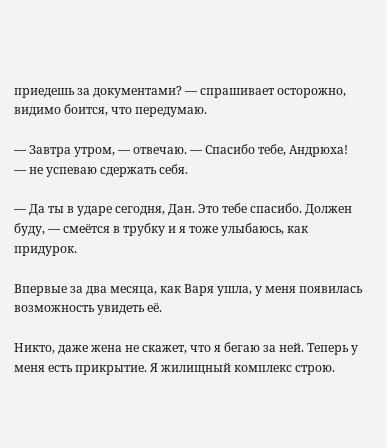приедешь за документами? — спрашивает осторожно, видимо боится, что передумаю.

— Завтра утром, — отвечаю. — Спасибо тебе, Андрюха! — не успеваю сдержать себя.

— Да ты в ударе сегодня, Дан. Это тебе спасибо. Должен буду, — смеётся в трубку и я тоже улыбаюсь, как придурок.

Впервые за два месяца, как Варя ушла, у меня появилась возможность увидеть её.

Никто, даже жена не скажет, что я бегаю за ней. Теперь у меня есть прикрытие. Я жилищный комплекс строю.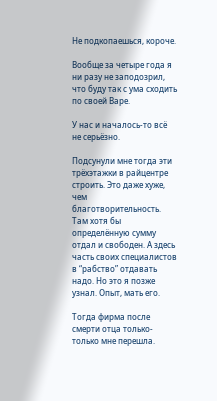Не подкопаешься, короче.

Вообще за четыре года я ни разу не заподозрил, что буду так с ума сходить по своей Варе.

У нас и началось-то всё не серьёзно.

Подсунули мне тогда эти трёхэтажки в райцентре строить. Это даже хуже, чем благотворительность. Там хотя бы определённую сумму отдал и свободен. А здесь часть своих специалистов в “рабство” отдавать надо. Но это я позже узнал. Опыт, мать его.

Тогда фирма после смерти отца только-только мне перешла.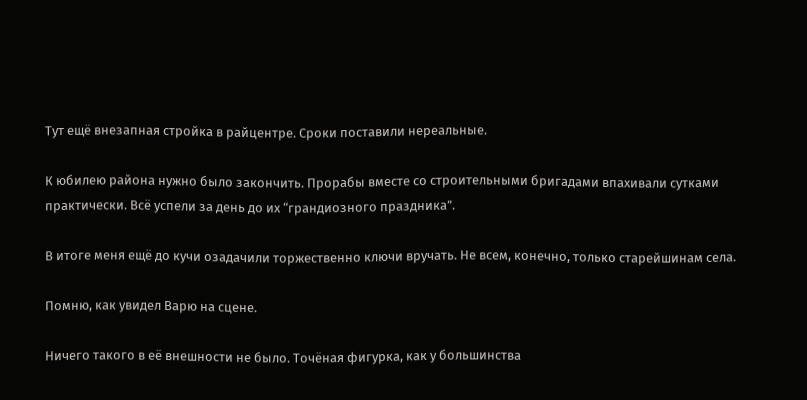Тут ещё внезапная стройка в райцентре. Сроки поставили нереальные.

К юбилею района нужно было закончить. Прорабы вместе со строительными бригадами впахивали сутками практически. Всё успели за день до их “грандиозного праздника”.

В итоге меня ещё до кучи озадачили торжественно ключи вручать. Не всем, конечно, только старейшинам села.

Помню, как увидел Варю на сцене.

Ничего такого в её внешности не было. Точёная фигурка, как у большинства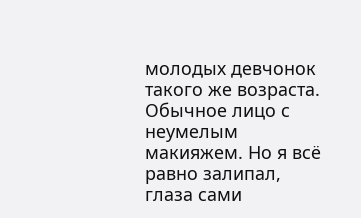молодых девчонок такого же возраста. Обычное лицо с неумелым макияжем. Но я всё равно залипал, глаза сами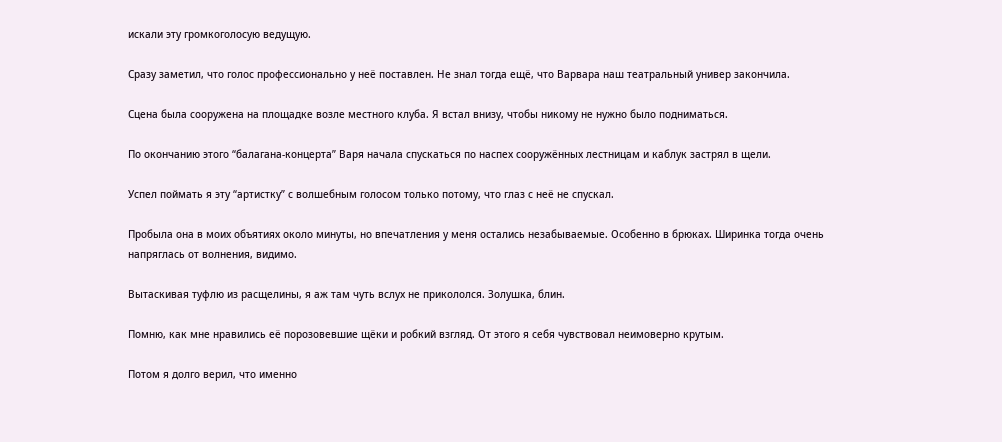искали эту громкоголосую ведущую.

Сразу заметил, что голос профессионально у неё поставлен. Не знал тогда ещё, что Варвара наш театральный универ закончила.

Сцена была сооружена на площадке возле местного клуба. Я встал внизу, чтобы никому не нужно было подниматься.

По окончанию этого “балагана-концерта” Варя начала спускаться по наспех сооружённых лестницам и каблук застрял в щели.

Успел поймать я эту “артистку” с волшебным голосом только потому, что глаз с неё не спускал.

Пробыла она в моих объятиях около минуты, но впечатления у меня остались незабываемые. Особенно в брюках. Ширинка тогда очень напряглась от волнения, видимо.

Вытаскивая туфлю из расщелины, я аж там чуть вслух не прикололся. Золушка, блин.

Помню, как мне нравились её порозовевшие щёки и робкий взгляд. От этого я себя чувствовал неимоверно крутым.

Потом я долго верил, что именно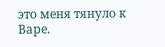это меня тянуло к Варе.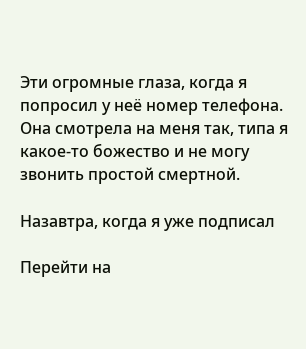Эти огромные глаза, когда я попросил у неё номер телефона. Она смотрела на меня так, типа я какое-то божество и не могу звонить простой смертной.

Назавтра, когда я уже подписал

Перейти на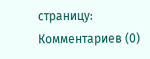страницу:
Комментариев (0)